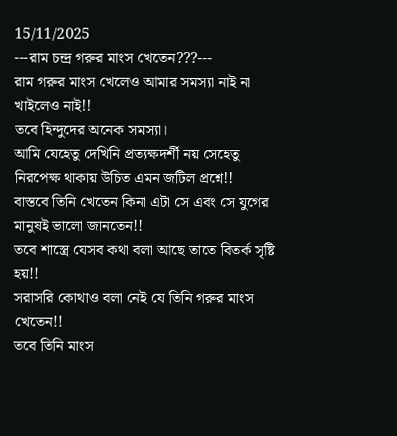15/11/2025
---রাম চন্দ্র গরুর মাংস খেতেন???---
রাম গরুর মাংস খেলেও আমার সমস্যা নাই না খাইলেও নাই!!
তবে হিন্দুদের অনেক সমস্যা।
আমি যেহেতু দেখিনি প্রত্যক্ষদর্শী নয় সেহেতু নিরপেক্ষ থাকায় উচিত এমন জটিল প্রশ্নে!!
বাস্তবে তিনি খেতেন কিনা এটা সে এবং সে যুগের মানুষই ভালো জানতেন!!
তবে শাস্ত্রে যেসব কথা বলা আছে তাতে বিতর্ক সৃষ্টি হয়!!
সরাসরি কোথাও বলা নেই যে তিনি গরুর মাংস খেতেন!!
তবে তিনি মাংস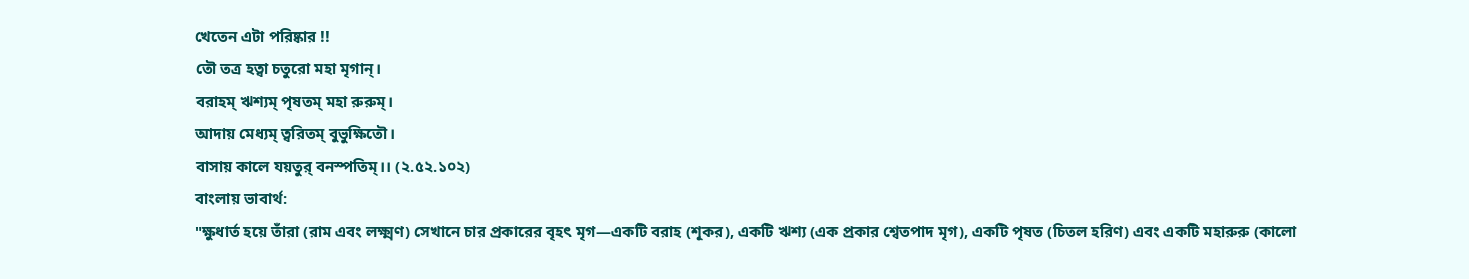খেতেন এটা পরিষ্কার !!
তৌ তত্র হত্বা চতুরো মহা মৃগান্।
বরাহম্ ঋশ্যম্ পৃষতম্ মহা রুরুম্।
আদায় মেধ্যম্ ত্বরিতম্ বুভুক্ষিতৌ।
বাসায় কালে যয়তুর্ বনস্পতিম্।। (২.৫২.১০২)
বাংলায় ভাবার্থ:
"ক্ষুধার্ত হয়ে তাঁরা (রাম এবং লক্ষ্মণ) সেখানে চার প্রকারের বৃহৎ মৃগ—একটি বরাহ (শূকর), একটি ঋশ্য (এক প্রকার শ্বেতপাদ মৃগ), একটি পৃষত (চিতল হরিণ) এবং একটি মহারুরু (কালো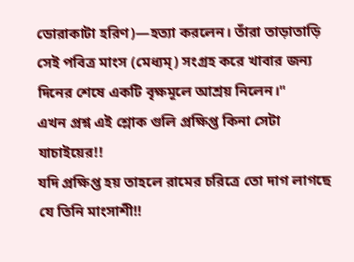ডোরাকাটা হরিণ)—হত্যা করলেন। তাঁরা তাড়াতাড়ি সেই পবিত্র মাংস (মেধ্যম্) সংগ্রহ করে খাবার জন্য দিনের শেষে একটি বৃক্ষমূলে আশ্রয় নিলেন।"
এখন প্রশ্ন এই শ্লোক গুলি প্রক্ষিপ্ত কিনা সেটা যাচাইয়ের!!
যদি প্রক্ষিপ্ত হয় তাহলে রামের চরিত্রে তো দাগ লাগছে যে তিনি মাংসাশী!!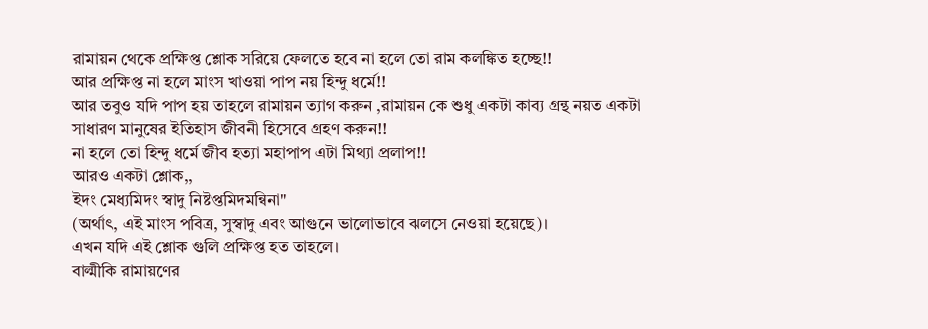রামায়ন থেকে প্রক্ষিপ্ত শ্লোক সরিয়ে ফেলতে হবে না হলে তো রাম কলঙ্কিত হচ্ছে!!
আর প্রক্ষিপ্ত না হলে মাংস খাওয়া পাপ নয় হিন্দু ধর্মে!!
আর তবুও যদি পাপ হয় তাহলে রামায়ন ত্যাগ করুন ,রামায়ন কে শুধু একটা কাব্য গ্রন্থ নয়ত একটা সাধারণ মানুষের ইতিহাস জীবনী হিসেবে গ্রহণ করুন!!
না হলে তো হিন্দু ধর্মে জীব হত্যা মহাপাপ এটা মিথ্যা প্রলাপ!!
আরও একটা শ্লোক,,
ইদং মেধ্যমিদং স্বাদু নিষ্টপ্তমিদমন্বিনা"
(অর্থাৎ, এই মাংস পবিত্র, সুস্বাদু এবং আগুনে ভালোভাবে ঝলসে নেওয়া হয়েছে)।
এখন যদি এই শ্লোক গুলি প্রক্ষিপ্ত হত তাহলে।
বাল্মীকি রামায়ণের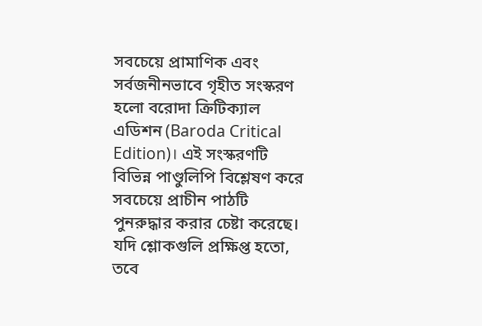সবচেয়ে প্রামাণিক এবং সর্বজনীনভাবে গৃহীত সংস্করণ হলো বরোদা ক্রিটিক্যাল এডিশন (Baroda Critical Edition)। এই সংস্করণটি বিভিন্ন পাণ্ডুলিপি বিশ্লেষণ করে সবচেয়ে প্রাচীন পাঠটি পুনরুদ্ধার করার চেষ্টা করেছে।
যদি শ্লোকগুলি প্রক্ষিপ্ত হতো, তবে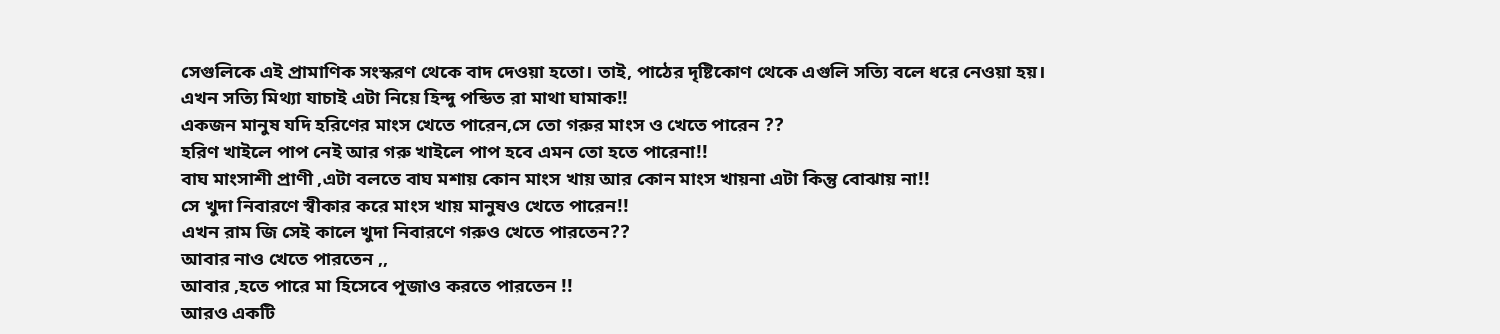সেগুলিকে এই প্রামাণিক সংস্করণ থেকে বাদ দেওয়া হতো। তাই, পাঠের দৃষ্টিকোণ থেকে এগুলি সত্যি বলে ধরে নেওয়া হয়।
এখন সত্যি মিথ্যা যাচাই এটা নিয়ে হিন্দু পন্ডিত রা মাথা ঘামাক!!
একজন মানুষ যদি হরিণের মাংস খেতে পারেন,সে তো গরুর মাংস ও খেতে পারেন ??
হরিণ খাইলে পাপ নেই আর গরু খাইলে পাপ হবে এমন তো হতে পারেনা!!
বাঘ মাংসাশী প্রাণী ,এটা বলতে বাঘ মশায় কোন মাংস খায় আর কোন মাংস খায়না এটা কিন্তু বোঝায় না!!
সে খুদা নিবারণে স্বীকার করে মাংস খায় মানুষও খেতে পারেন!!
এখন রাম জি সেই কালে খুদা নিবারণে গরুও খেতে পারতেন??
আবার নাও খেতে পারতেন ,,
আবার ,হতে পারে মা হিসেবে পূজাও করতে পারতেন !!
আরও একটি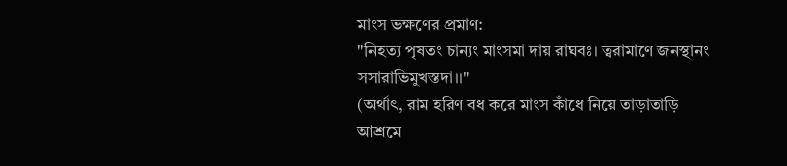মাংস ভক্ষণের প্রমাণ:
"নিহত্য পৃষতং চান্যং মাংসমা দায় রাঘবঃ। ত্বরামাণে জনস্থানং সসারাভিমুখস্তদা।।"
(অর্থাৎ, রাম হরিণ বধ করে মাংস কাঁধে নিয়ে তাড়াতাড়ি আশ্রমে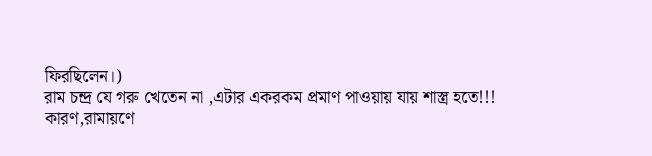ফিরছিলেন।)
রাম চন্দ্র যে গরু খেতেন না ,এটার একরকম প্রমাণ পাওয়ায় যায় শাস্ত্র হতে!!!
কারণ,রামায়ণে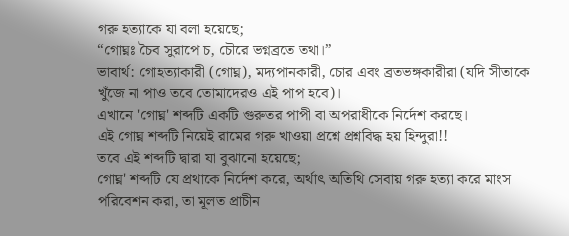গরু হত্যাকে যা বলা হয়েছে;
“গোঘ্নঃ চৈব সুরাপে চ, চৌরে ভগ্নব্রতে তথা।”
ভাবার্থ: গোহত্যাকারী (গোঘ্ন), মদ্যপানকারী, চোর এবং ব্রতভঙ্গকারীরা (যদি সীতাকে খুঁজে না পাও তবে তোমাদেরও এই পাপ হবে)।
এখানে 'গোঘ্ন' শব্দটি একটি গুরুতর পাপী বা অপরাধীকে নির্দেশ করছে।
এই গোঘ্ন শব্দটি নিয়েই রামের গরু খাওয়া প্রশ্নে প্রশ্নবিদ্ধ হয় হিন্দুরা!!
তবে এই শব্দটি দ্বারা যা বুঝানো হয়েছে;
গোঘ্ন' শব্দটি যে প্রথাকে নির্দেশ করে, অর্থাৎ অতিথি সেবায় গরু হত্যা করে মাংস পরিবেশন করা, তা মূলত প্রাচীন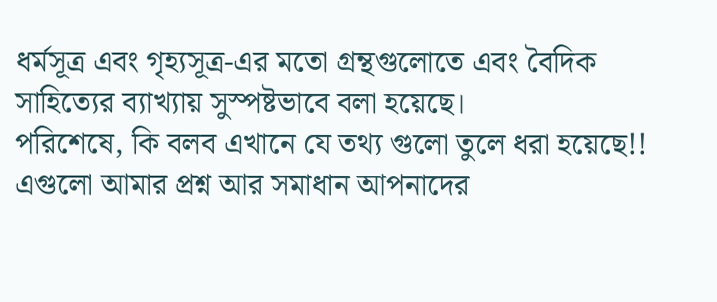ধর্মসূত্র এবং গৃহ্যসূত্র-এর মতো গ্রন্থগুলোতে এবং বৈদিক সাহিত্যের ব্যাখ্যায় সুস্পষ্টভাবে বলা হয়েছে।
পরিশেষে, কি বলব এখানে যে তথ্য গুলো তুলে ধরা হয়েছে!!
এগুলো আমার প্রশ্ন আর সমাধান আপনাদের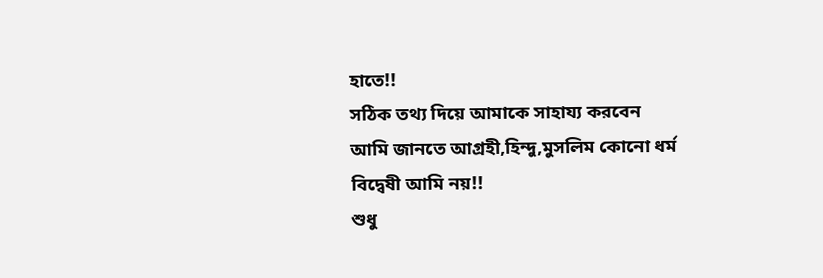হাতে!!
সঠিক তথ্য দিয়ে আমাকে সাহায্য করবেন
আমি জানতে আগ্রহী,হিন্দু,মুসলিম কোনো ধর্ম বিদ্বেষী আমি নয়!!
শুধু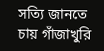সত্যি জানতে চায় গাঁজাখুরি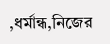,ধর্মান্ধ,নিজের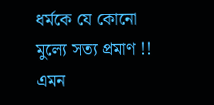ধর্মকে যে কোনো মুল্যে সত্য প্রমাণ !!
এমন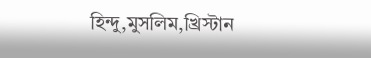হিন্দু,মুসলিম,খ্রিস্টান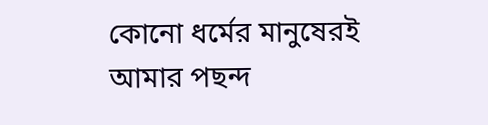কোনো ধর্মের মানুষেরই আমার পছন্দ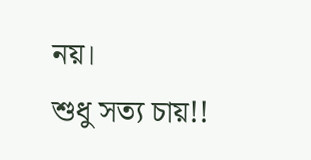নয়।
শুধু সত্য চায়!!